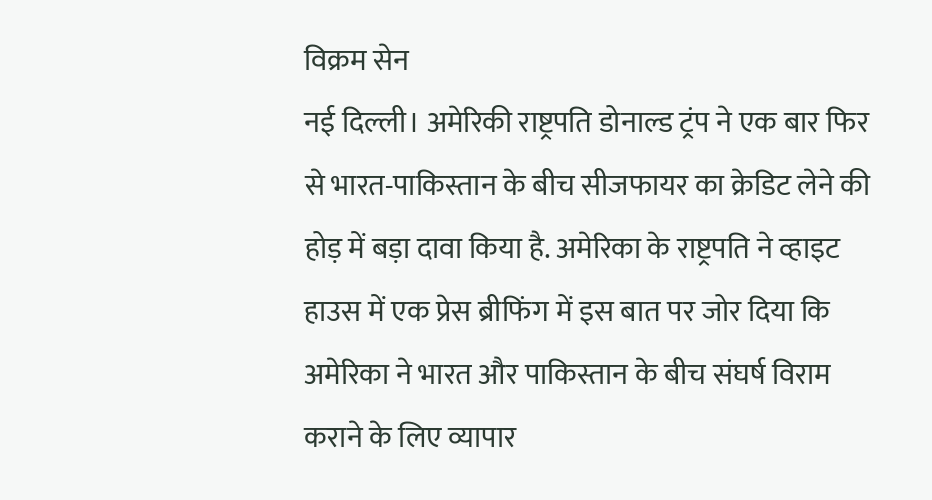विक्रम सेन
नई दिल्ली। अमेरिकी राष्ट्रपति डोनाल्ड ट्रंप ने एक बार फिर से भारत-पाकिस्तान के बीच सीजफायर का क्रेडिट लेने की होड़ में बड़ा दावा किया है. अमेरिका के राष्ट्रपति ने व्हाइट हाउस में एक प्रेस ब्रीफिंग में इस बात पर जोर दिया कि अमेरिका ने भारत और पाकिस्तान के बीच संघर्ष विराम कराने के लिए व्यापार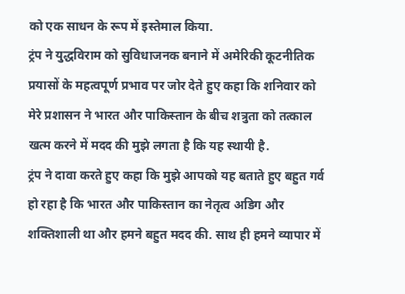को एक साधन के रूप में इस्तेमाल किया.
ट्रंप ने युद्धविराम को सुविधाजनक बनाने में अमेरिकी कूटनीतिक प्रयासों के महत्वपूर्ण प्रभाव पर जोर देते हुए कहा कि शनिवार को मेरे प्रशासन ने भारत और पाकिस्तान के बीच शत्रुता को तत्काल खत्म करने में मदद की मुझे लगता है कि यह स्थायी है.
ट्रंप ने दावा करते हुए कहा कि मुझे आपको यह बताते हुए बहुत गर्व हो रहा है कि भारत और पाकिस्तान का नेतृत्व अडिग और शक्तिशाली था और हमने बहुत मदद की. साथ ही हमने व्यापार में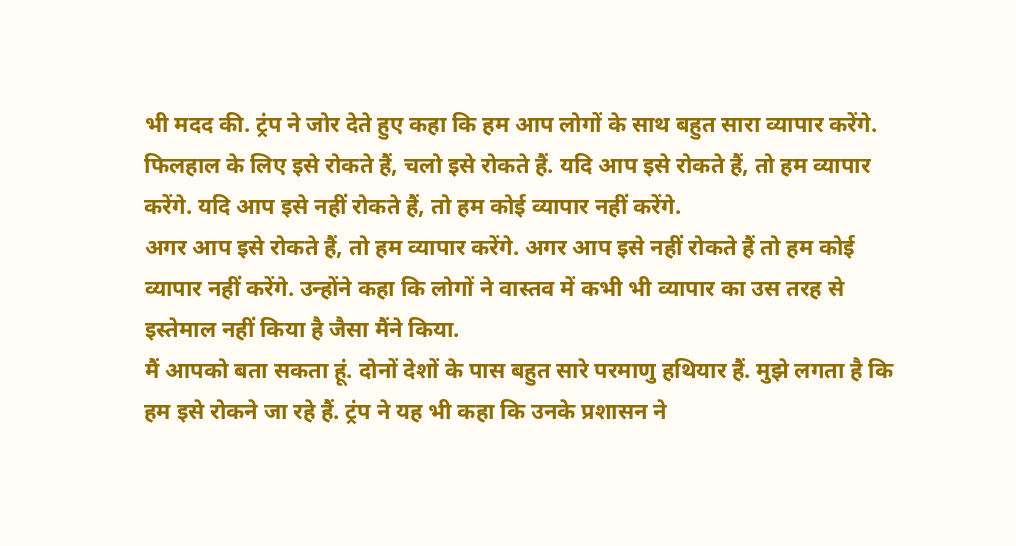भी मदद की. ट्रंप ने जोर देते हुए कहा कि हम आप लोगों के साथ बहुत सारा व्यापार करेंगे. फिलहाल के लिए इसे रोकते हैं, चलो इसे रोकते हैं. यदि आप इसे रोकते हैं, तो हम व्यापार करेंगे. यदि आप इसे नहीं रोकते हैं, तो हम कोई व्यापार नहीं करेंगे.
अगर आप इसे रोकते हैं, तो हम व्यापार करेंगे. अगर आप इसे नहीं रोकते हैं तो हम कोई व्यापार नहीं करेंगे. उन्होंने कहा कि लोगों ने वास्तव में कभी भी व्यापार का उस तरह से इस्तेमाल नहीं किया है जैसा मैंने किया.
मैं आपको बता सकता हूं. दोनों देशों के पास बहुत सारे परमाणु हथियार हैं. मुझे लगता है कि हम इसे रोकने जा रहे हैं. ट्रंप ने यह भी कहा कि उनके प्रशासन ने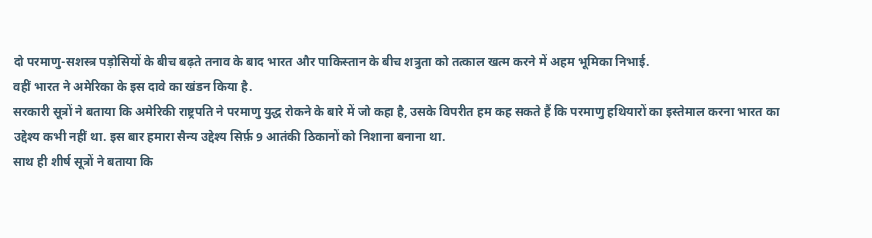दो परमाणु-सशस्त्र पड़ोसियों के बीच बढ़ते तनाव के बाद भारत और पाकिस्तान के बीच शत्रुता को तत्काल खत्म करने में अहम भूमिका निभाई.
वहीं भारत ने अमेरिका के इस दावे का खंडन किया है.
सरकारी सूत्रों ने बताया कि अमेरिकी राष्ट्रपति ने परमाणु युद्ध रोकने के बारे में जो कहा है, उसके विपरीत हम कह सकते हैं कि परमाणु हथियारों का इस्तेमाल करना भारत का उद्देश्य कभी नहीं था. इस बार हमारा सैन्य उद्देश्य सिर्फ़ 9 आतंकी ठिकानों को निशाना बनाना था.
साथ ही शीर्ष सूत्रों ने बताया कि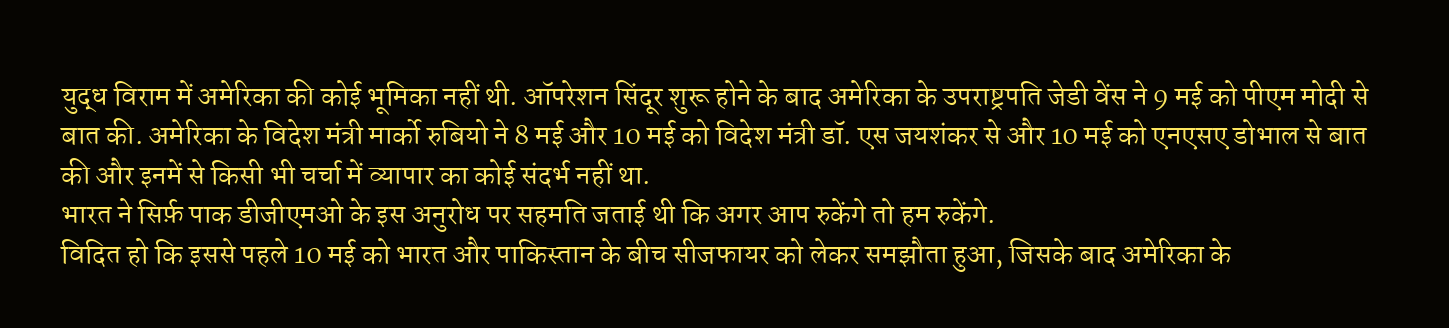युद्ध विराम में अमेरिका की कोई भूमिका नहीं थी. ऑपरेशन सिंदूर शुरू होने के बाद अमेरिका के उपराष्ट्रपति जेडी वेंस ने 9 मई को पीएम मोदी से बात की. अमेरिका के विदेश मंत्री मार्को रुबियो ने 8 मई और 10 मई को विदेश मंत्री डॉ. एस जयशंकर से और 10 मई को एनएसए डोभाल से बात की और इनमें से किसी भी चर्चा में व्यापार का कोई संदर्भ नहीं था.
भारत ने सिर्फ़ पाक डीजीएमओ के इस अनुरोध पर सहमति जताई थी कि अगर आप रुकेंगे तो हम रुकेंगे.
विदित हो कि इससे पहले 10 मई को भारत और पाकिस्तान के बीच सीजफायर को लेकर समझौता हुआ, जिसके बाद अमेरिका के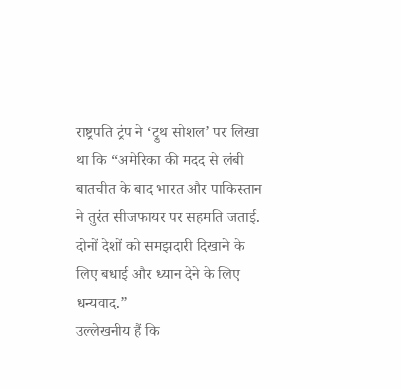राष्ट्रपति ट्रंप ने ‘ट्रुथ सोशल’ पर लिखा था कि “अमेरिका की मदद से लंबी बातचीत के बाद भारत और पाकिस्तान ने तुरंत सीजफायर पर सहमति जताई. दोनों देशों को समझदारी दिखाने के लिए बधाई और ध्यान देने के लिए धन्यवाद.”
उल्लेखनीय हैं कि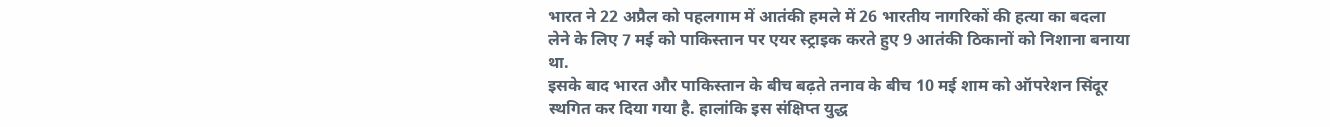भारत ने 22 अप्रैल को पहलगाम में आतंकी हमले में 26 भारतीय नागरिकों की हत्या का बदला लेने के लिए 7 मई को पाकिस्तान पर एयर स्ट्राइक करते हुए 9 आतंकी ठिकानों को निशाना बनाया था.
इसके बाद भारत और पाकिस्तान के बीच बढ़ते तनाव के बीच 10 मई शाम को ऑपरेशन सिंदूर स्थगित कर दिया गया है. हालांकि इस संक्षिप्त युद्ध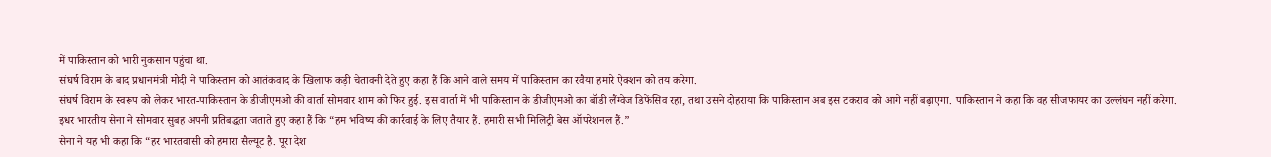में पाकिस्तान को भारी नुकसान पहुंचा था.
संघर्ष विराम के बाद प्रधानमंत्री मोदी ने पाकिस्तान को आतंकवाद के खिलाफ कड़ी चेतावनी देते हुए कहा हैं कि आने वाले समय में पाकिस्तान का रवैया हमारे ऐक्शन को तय करेगा.
संघर्ष विराम के स्वरूप को लेकर भारत-पाकिस्तान के डीजीएमओ की वार्ता सोमवार शाम को फिर हुई. इस वार्ता में भी पाकिस्तान के डीजीएमओ का बॉडी लैंग्वेज डिफेंसिव रहा, तथा उसने दोहराया कि पाकिस्तान अब इस टकराव को आगे नहीं बढ़ाएगा. पाकिस्तान ने कहा कि वह सीजफायर का उल्लंघन नहीं करेगा.
इधर भारतीय सेना ने सोमवार सुबह अपनी प्रतिबद्धता जताते हुए कहा हैं कि “हम भविष्य की कार्रवाई के लिए तैयार हैं. हमारी सभी मिलिट्री बेस ऑपरेशनल हैं.”
सेना ने यह भी कहा कि “हर भारतवासी को हमारा सैल्यूट है. पूरा देश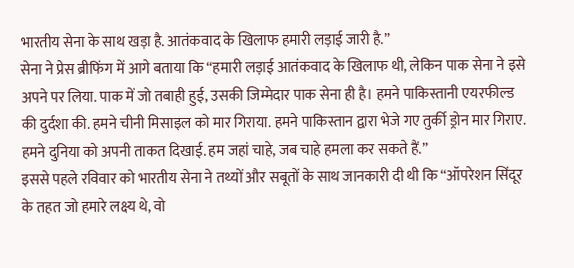भारतीय सेना के साथ खड़ा है. आतंकवाद के खिलाफ हमारी लड़ाई जारी है.”
सेना ने प्रेस ब्रीफिंग में आगे बताया कि “हमारी लड़ाई आतंकवाद के खिलाफ थी, लेकिन पाक सेना ने इसे अपने पर लिया. पाक में जो तबाही हुई, उसकी जिम्मेदार पाक सेना ही है। हमने पाकिस्तानी एयरफील्ड की दुर्दशा की. हमने चीनी मिसाइल को मार गिराया. हमने पाकिस्तान द्वारा भेजे गए तुर्की ड्रोन मार गिराए. हमने दुनिया को अपनी ताकत दिखाई. हम जहां चाहे, जब चाहे हमला कर सकते हैं.”
इससे पहले रविवार को भारतीय सेना ने तथ्यों और सबूतों के साथ जानकारी दी थी कि “ऑपरेशन सिंदूर के तहत जो हमारे लक्ष्य थे, वो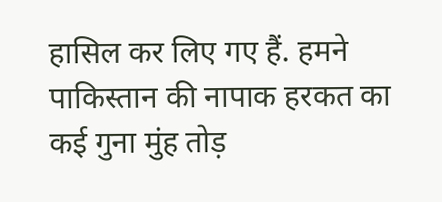हासिल कर लिए गए हैं. हमने पाकिस्तान की नापाक हरकत का कई गुना मुंह तोड़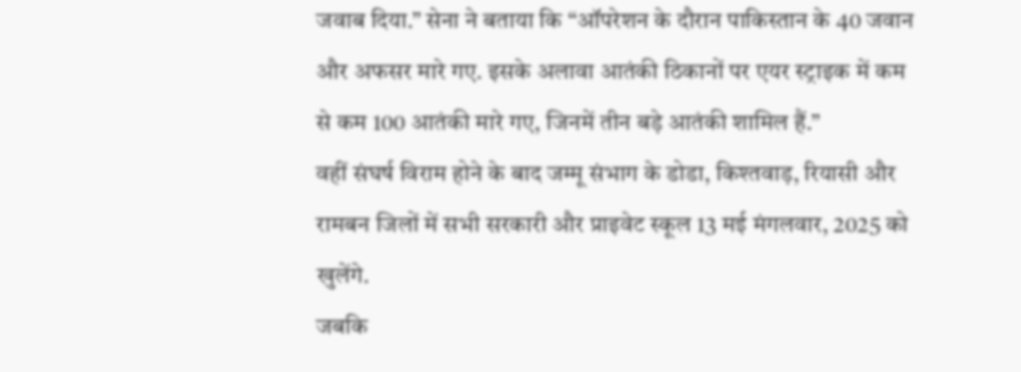जवाब दिया.” सेना ने बताया कि “ऑपरेशन के दौरान पाकिस्तान के 40 जवान और अफसर मारे गए. इसके अलावा आतंकी ठिकानों पर एयर स्ट्राइक में कम से कम 100 आतंकी मारे गए, जिनमें तीन बड़े आतंकी शामिल हैं.”
वहीं संघर्ष विराम होने के बाद जम्मू संभाग के डोडा, किश्तवाड़, रियासी और रामबन जिलों में सभी सरकारी और प्राइवेट स्कूल 13 मई मंगलवार, 2025 को खुलेंगे.
जबकि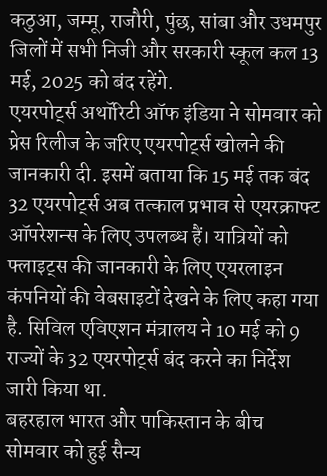कठुआ, जम्मू, राजौरी, पुंछ, सांबा और उधमपुर जिलों में सभी निजी और सरकारी स्कूल कल 13 मई, 2025 को बंद रहेंगे.
एयरपोर्ट्स अथॉरिटी ऑफ इंडिया ने सोमवार को प्रेस रिलीज के जरिए एयरपोर्ट्स खोलने की जानकारी दी. इसमें बताया कि 15 मई तक बंद 32 एयरपोर्ट्स अब तत्काल प्रभाव से एयरक्राफ्ट ऑपरेशन्स के लिए उपलब्ध हैं। यात्रियों को फ्लाइट्स की जानकारी के लिए एयरलाइन कंपनियों की वेबसाइटों देखने के लिए कहा गया है. सिविल एविएशन मंत्रालय ने 10 मई को 9 राज्यों के 32 एयरपोर्ट्स बंद करने का निर्देश जारी किया था.
बहरहाल भारत और पाकिस्तान के बीच सोमवार को हुई सैन्य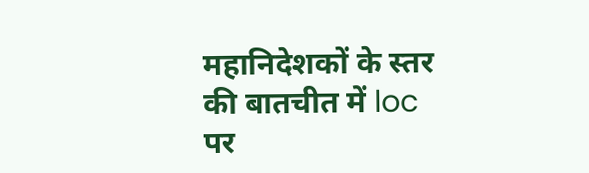महानिदेशकों के स्तर की बातचीत में loc पर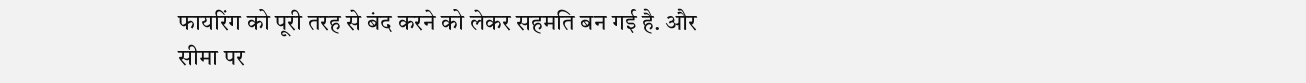फायरिंग को पूरी तरह से बंद करने को लेकर सहमति बन गई है. और सीमा पर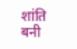शांति बनी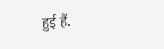हुई हैं.